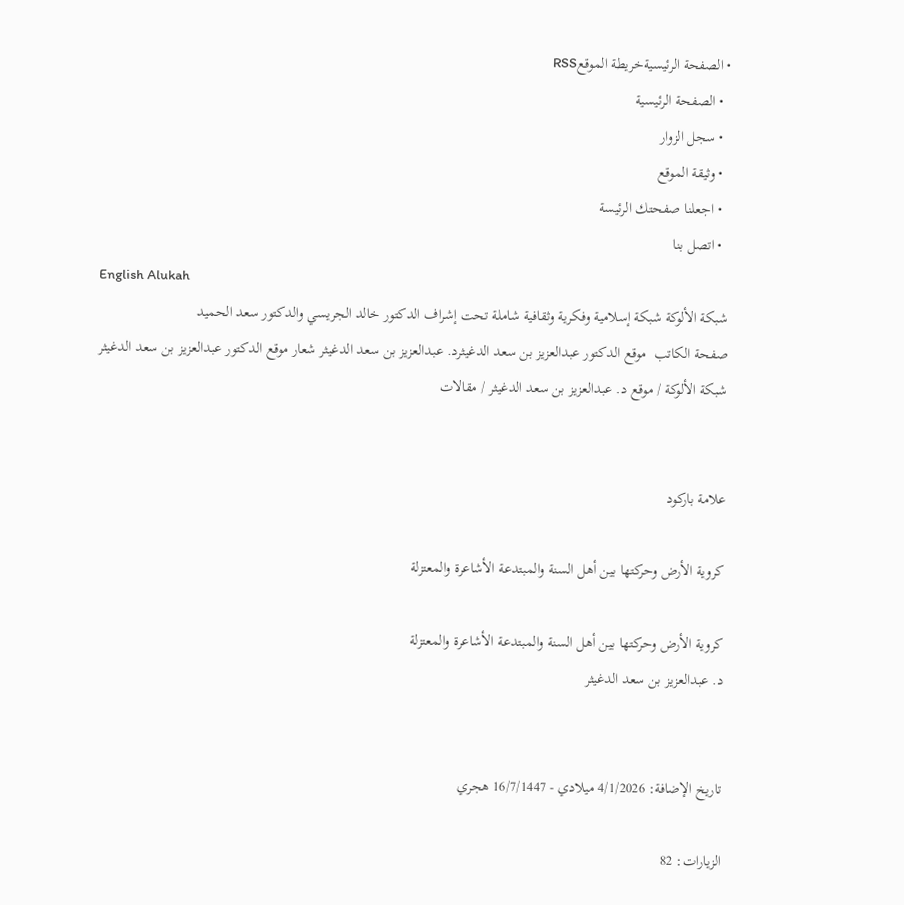• الصفحة الرئيسيةخريطة الموقعRSS
  • الصفحة الرئيسية
  • سجل الزوار
  • وثيقة الموقع
  • اجعلنا صفحتك الرئيسة
  • اتصل بنا
English Alukah
شبكة الألوكة شبكة إسلامية وفكرية وثقافية شاملة تحت إشراف الدكتور خالد الجريسي والدكتور سعد الحميد
صفحة الكاتب  موقع الدكتور عبدالعزيز بن سعد الدغيثرد. عبدالعزيز بن سعد الدغيثر شعار موقع الدكتور عبدالعزيز بن سعد الدغيثر
شبكة الألوكة / موقع د. عبدالعزيز بن سعد الدغيثر / مقالات


علامة باركود

كروية الأرض وحركتها بين أهل السنة والمبتدعة الأشاعرة والمعتزلة

كروية الأرض وحركتها بين أهل السنة والمبتدعة الأشاعرة والمعتزلة
د. عبدالعزيز بن سعد الدغيثر


تاريخ الإضافة: 4/1/2026 ميلادي - 16/7/1447 هجري

الزيارات: 82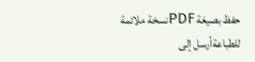حفظ بصيغة PDFنسخة ملائمة للطباعةأرسل إلى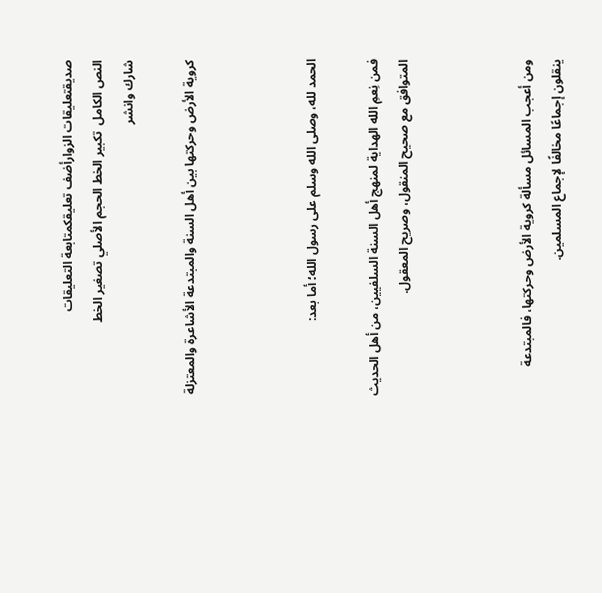صديقتعليقات الزوارأضف تعليقكمتابعة التعليقات
النص الكامل  تكبير الخط الحجم الأصلي تصغير الخط
شارك وانشر

كروية الأرض وحركتها بين أهل السنة والمبتدعة الأشاعرة والمعتزلة



الحمد لله، وصلى الله وسلم على رسول الله؛ أما بعد:

فمن نِعمِ الله الهداية لمنهج أهل السنة السلفيين، من أهل الحديث المتوافق مع صحيح المنقول، وصريح المعقول.



ومن أعجب المسائل مسألة كروية الأرض وحركتها، فالمبتدعة ينقلون إجماعًا مخالفًا لإجماع المسلمين.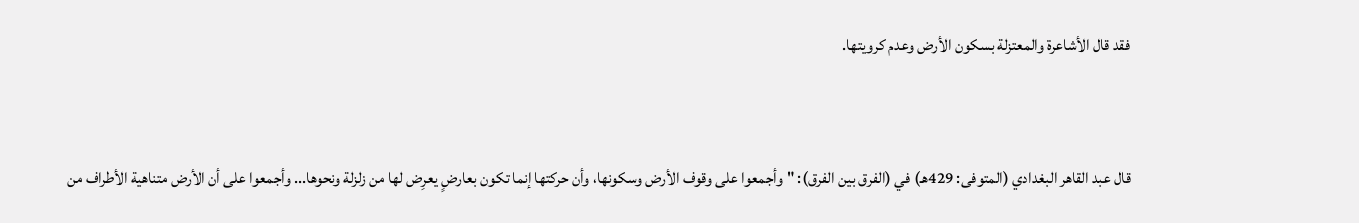فقد قال الأشاعرة والمعتزلة بسكون الأرض وعدم كرويتها.



قال عبد القاهر البغدادي (المتوفى: 429هـ) في (الفرق بين الفرق): "وأجمعوا على وقوف الأرض وسكونها، وأن حركتها إنما تكون بعارضٍ يعرِض لها من زلزلة ونحوها... وأجمعوا على أن الأرض متناهية الأطراف من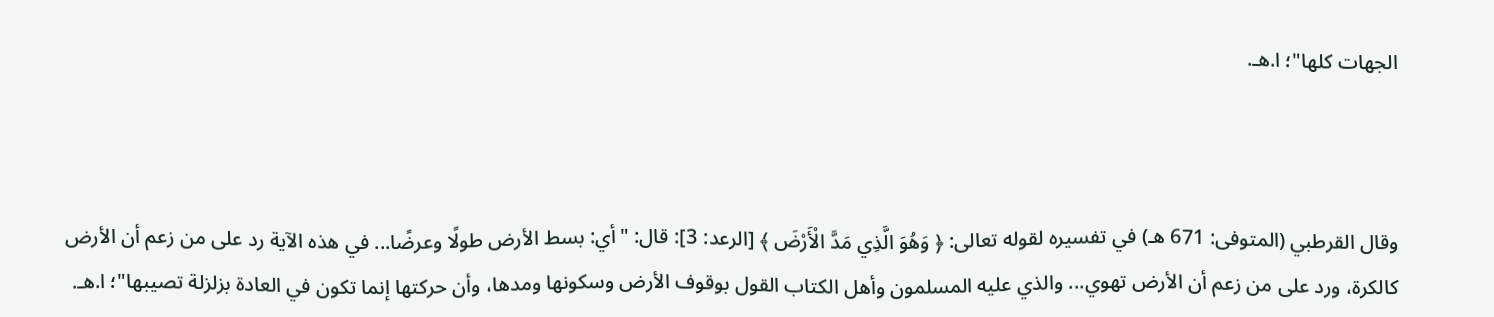الجهات كلها"؛ ا.هـ.



وقال القرطبي (المتوفى: 671 هـ) في تفسيره لقوله تعالى: ﴿ وَهُوَ الَّذِي مَدَّ الْأَرْضَ ﴾ [الرعد: 3]: قال: "أي: بسط الأرض طولًا وعرضًا... في هذه الآية رد على من زعم أن الأرض كالكرة، ورد على من زعم أن الأرض تهوي... والذي عليه المسلمون وأهل الكتاب القول بوقوف الأرض وسكونها ومدها، وأن حركتها إنما تكون في العادة بزلزلة تصيبها"؛ ا.هـ.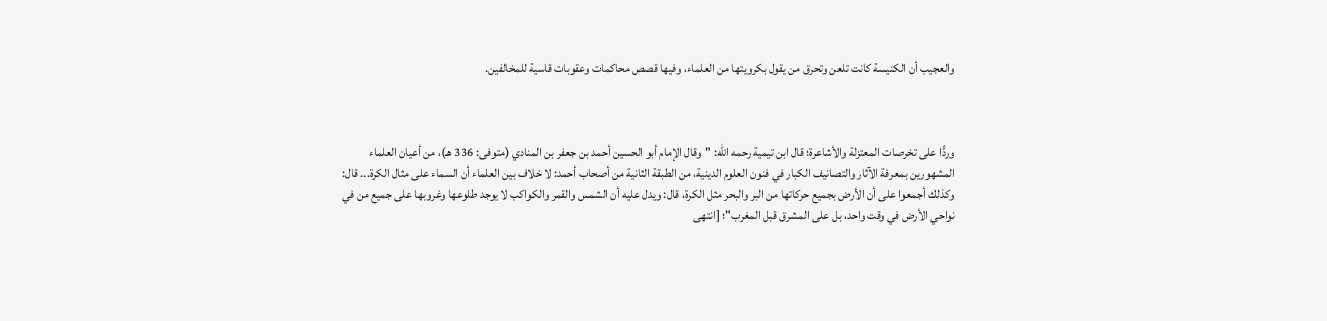والعجيب أن الكنيسة كانت تلعن وتحرق من يقول بكرويتها من العلماء، وفيها قصص محاكمات وعقوبات قاسية للمخالفين.



وردًّا على تخرصات المعتزلة والأشاعرة؛ قال ابن تيمية رحمه الله: "وقال الإمام أبو الحسين أحمد بن جعفر بن المنادي (متوفى: 336 هـ)، من أعيان العلماء المشهورين بمعرفة الآثار والتصانيف الكبار في فنون العلوم الدينية، من الطبقة الثانية من أصحاب أحمد: لا خلاف بين العلماء أن السماء على مثال الكرة... قال: وكذلك أجمعوا على أن الأرض بجميع حركاتها من البر والبحر مثل الكرة، قال: ويدل عليه أن الشمس والقمر والكواكب لا يوجد طلوعها وغروبها على جميع من في نواحي الأرض في وقت واحد، بل على المشرق قبل المغرب"؛ [انتهى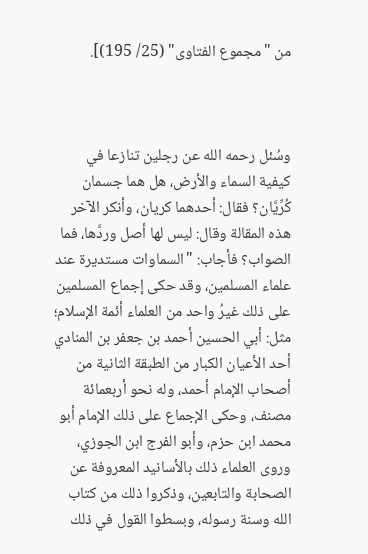من "مجموع الفتاوى" (25/ 195)].



وسُئل رحمه الله عن رجلين تنازعا في كيفية السماء والأرض، هل هما جسمان كُرِّيَّان؟ فقال: أحدهما كريان، وأنكر الآخر هذه المقالة وقال: ليس لها أصل وردَّها، فما الصواب؟ فأجاب: "السماوات مستديرة عند علماء المسلمين، وقد حكى إجماع المسلمين على ذلك غيرُ واحد من العلماء أئمة الإسلام؛ مثل: أبي الحسين أحمد بن جعفر بن المنادي أحد الأعيان الكبار من الطبقة الثانية من أصحاب الإمام أحمد، وله نحو أربعمائة مصنف، وحكى الإجماع على ذلك الإمام أبو محمد ابن حزم، وأبو الفرج ابن الجوزي، وروى العلماء ذلك بالأسانيد المعروفة عن الصحابة والتابعين، وذكروا ذلك من كتاب الله وسنة رسوله، وبسطوا القول في ذلك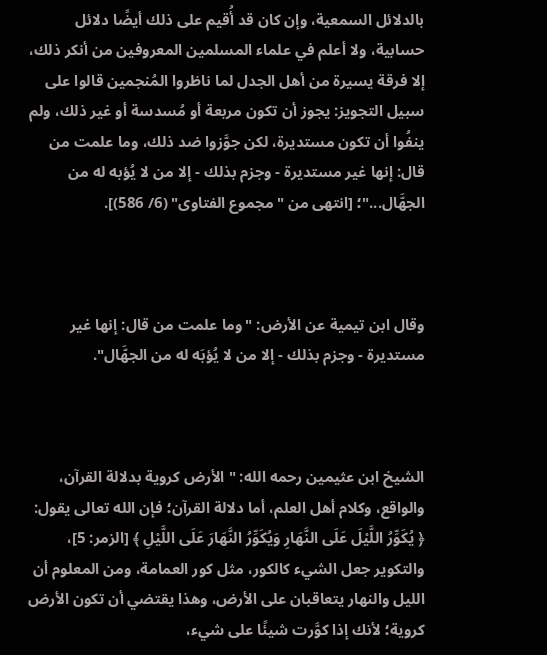بالدلائل السمعية، وإن كان قد أُقيم على ذلك أيضًا دلائل حسابية، ولا أعلم في علماء المسلمين المعروفين من أنكر ذلك، إلا فرقة يسيرة من أهل الجدل لما ناظروا المُنجمين قالوا على سبيل التجويز: يجوز أن تكون مربعة أو مُسدسة أو غير ذلك، ولم ينفُوا أن تكون مستديرة، لكن جوَّزوا ضد ذلك، وما علمت من قال: إنها غير مستديرة - وجزم بذلك - إلا من لا يُؤبه له من الجهَّال..."؛ [انتهى من "مجموع الفتاوى" (6/ 586)].



وقال ابن تيمية عن الأرض: "وما علمت من قال: إنها غير مستديرة - وجزم بذلك - إلا من لا يُؤبَه له من الجهَّال".



الشيخ ابن عثيمين رحمه الله: "الأرض كروية بدلالة القرآن، والواقع، وكلام أهل العلم، أما دلالة القرآن؛ فإن الله تعالى يقول: ﴿ يُكَوِّرُ اللَّيْلَ عَلَى النَّهَارِ وَيُكَوِّرُ النَّهَارَ عَلَى اللَّيْلِ ﴾ [الزمر: 5]، والتكوير جعل الشيء كالكور، مثل كور العمامة، ومن المعلوم أن الليل والنهار يتعاقبان على الأرض، وهذا يقتضي أن تكون الأرض كروية؛ لأنك إذا كوَّرت شيئًا على شيء،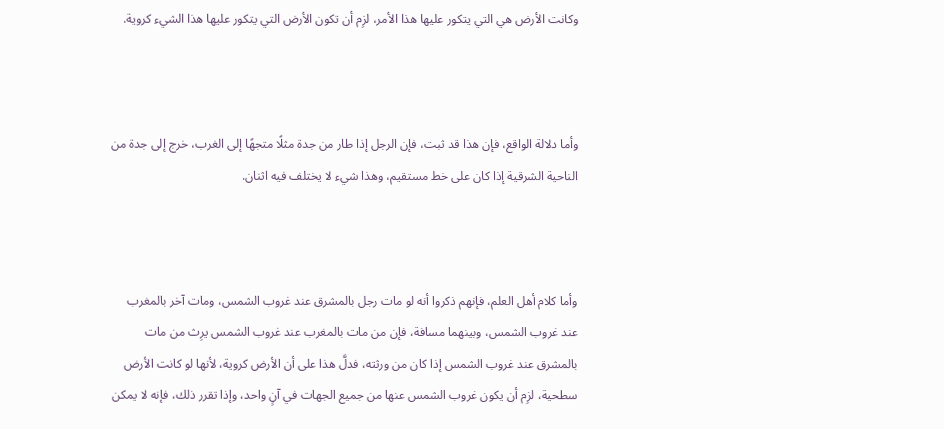وكانت الأرض هي التي يتكور عليها هذا الأمر، لزِم أن تكون الأرض التي يتكور عليها هذا الشيء كروية.



وأما دلالة الواقع، فإن هذا قد ثبت، فإن الرجل إذا طار من جدة مثلًا متجهًا إلى الغرب، خرج إلى جدة من الناحية الشرقية إذا كان على خط مستقيم، وهذا شيء لا يختلف فيه اثنان.



وأما كلام أهل العلم، فإنهم ذكروا أنه لو مات رجل بالمشرق عند غروب الشمس، ومات آخر بالمغرب عند غروب الشمس، وبينهما مسافة، فإن من مات بالمغرب عند غروب الشمس يرِث من مات بالمشرق عند غروب الشمس إذا كان من ورثته، فدلَّ هذا على أن الأرض كروية، لأنها لو كانت الأرض سطحية، لزِم أن يكون غروب الشمس عنها من جميع الجهات في آنٍ واحد، وإذا تقرر ذلك، فإنه لا يمكن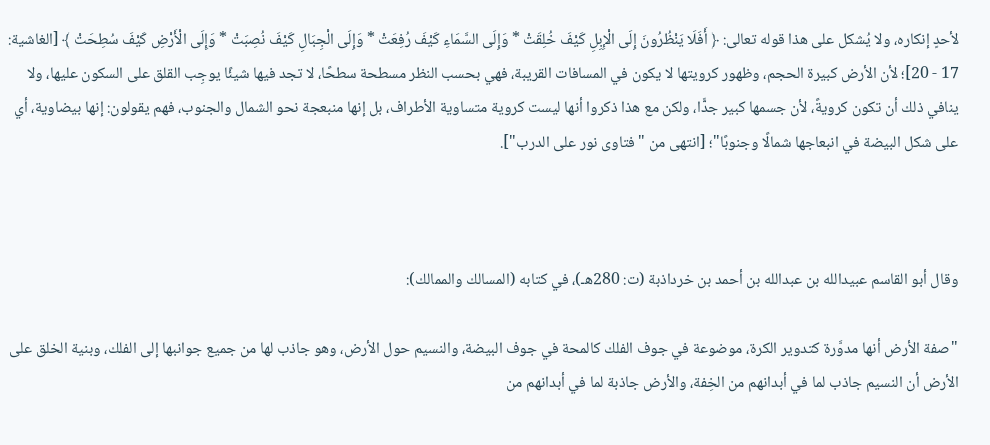لأحدٍ إنكاره، ولا يُشكل على هذا قوله تعالى: ﴿ أَفَلَا يَنْظُرُونَ إِلَى الْإِبِلِ كَيْفَ خُلِقَتْ * وَإِلَى السَّمَاءِ كَيْفَ رُفِعَتْ * وَإِلَى الْجِبَالِ كَيْفَ نُصِبَتْ * وَإِلَى الْأَرْضِ كَيْفَ سُطِحَتْ ﴾ [الغاشية: 17 - 20]؛ لأن الأرض كبيرة الحجم، وظهور كرويتها لا يكون في المسافات القريبة، فهي بحسب النظر مسطحة سطحًا، لا تجد فيها شيئًا يوجِب القلق على السكون عليها، ولا ينافي ذلك أن تكون كرويةً، لأن جسمها كبير جدًّا، ولكن مع هذا ذكروا أنها ليست كروية متساوية الأطراف، بل إنها منبعجة نحو الشمال والجنوب، فهم يقولون: إنها بيضاوية، أي على شكل البيضة في انبعاجها شمالًا وجنوبًا"؛ [انتهى من "فتاوى نور على الدرب"].



وقال أبو القاسم عبيدالله بن عبدالله بن أحمد بن خرداذبة (ت: 280هـ)، في كتابه (المسالك والممالك):

"صفة الأرض أنها مدوَّرة كتدوير الكرة، موضوعة في جوف الفلك كالمحة في جوف البيضة، والنسيم حول الأرض، وهو جاذب لها من جميع جوانبها إلى الفلك، وبنية الخلق على الأرض أن النسيم جاذب لما في أبدانهم من الخِفة، والأرض جاذبة لما في أبدانهم من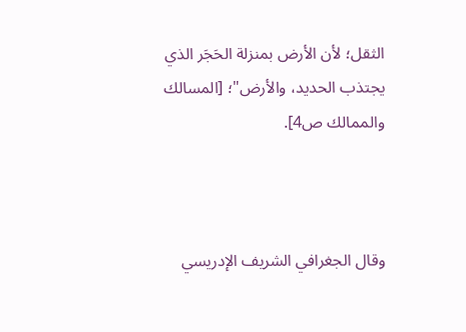الثقل؛ لأن الأرض بمنزلة الحَجَر الذي يجتذب الحديد، والأرض"؛ [المسالك والممالك ص4].



وقال الجغرافي الشريف الإدريسي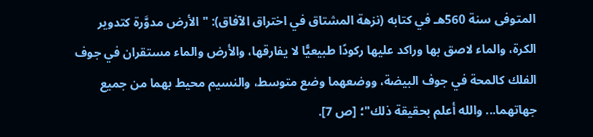المتوفى سنة 560هـ في كتابه (نزهة المشتاق في اختراق الآفاق): "الأرض مدوَّرة كتدوير الكرة، والماء لاصق بها وراكد عليها ركودًا طبيعيًّا لا يفارقها، والأرض والماء مستقران في جوف الفلك كالمحة في جوف البيضة، ووضعهما وضع متوسط، والنسيم محيط بهما من جميع جهاتهما... والله أعلم بحقيقة ذلك"؛ [ص 7].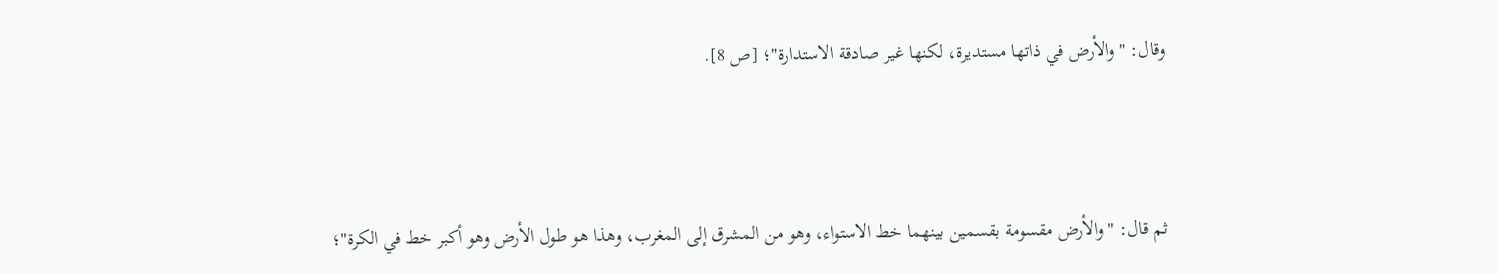وقال: "والأرض في ذاتها مستديرة، لكنها غير صادقة الاستدارة"؛ [ص 8].



ثم قال: "والأرض مقسومة بقسمين بينهما خط الاستواء، وهو من المشرق إلى المغرب، وهذا هو طول الأرض وهو أكبر خط في الكرة"؛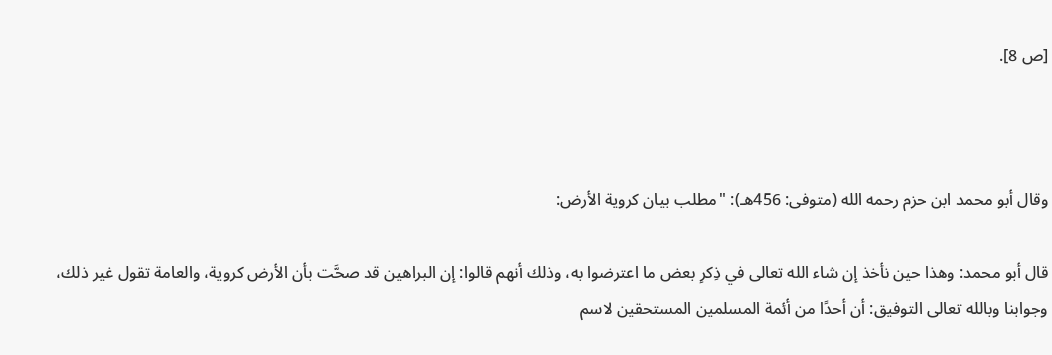[ص 8].



وقال أبو محمد ابن حزم رحمه الله (متوفى: 456هـ): "مطلب بيان كروية الأرض:

قال أبو محمد: وهذا حين نأخذ إن شاء الله تعالى في ذِكرِ بعض ما اعترضوا به، وذلك أنهم قالوا: إن البراهين قد صحَّت بأن الأرض كروية، والعامة تقول غير ذلك، وجوابنا وبالله تعالى التوفيق: أن أحدًا من أئمة المسلمين المستحقين لاسم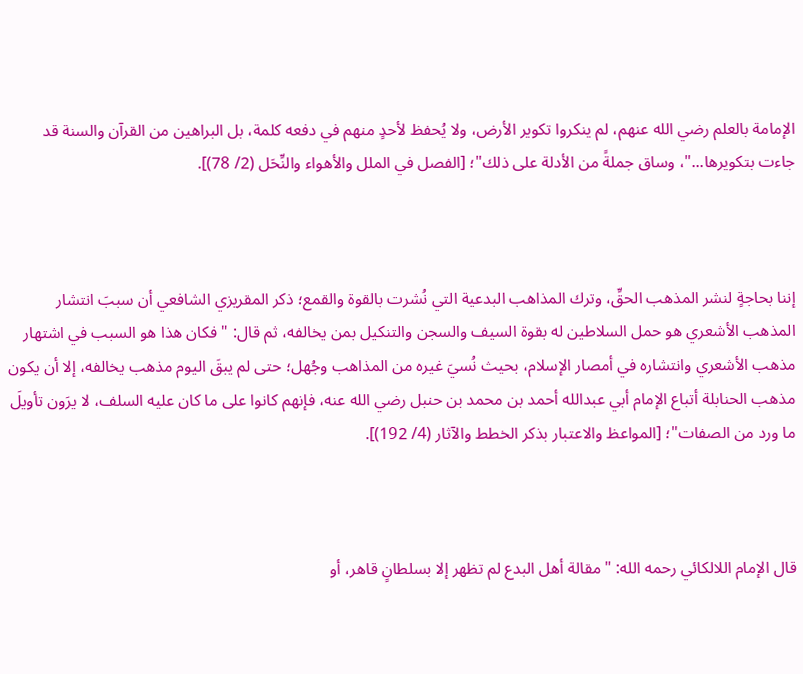الإمامة بالعلم رضي الله عنهم، لم ينكروا تكوير الأرض، ولا يُحفظ لأحدٍ منهم في دفعه كلمة، بل البراهين من القرآن والسنة قد جاءت بتكويرها..."، وساق جملةً من الأدلة على ذلك"؛ [الفصل في الملل والأهواء والنِّحَل (2/ 78)].



إننا بحاجةٍ لنشر المذهب الحقِّ، وترك المذاهب البدعية التي نُشرت بالقوة والقمع؛ ذكر المقريزي الشافعي أن سببَ انتشار المذهب الأشعري هو حمل السلاطين له بقوة السيف والسجن والتنكيل بمن يخالفه، ثم قال: "فكان هذا هو السبب في اشتهار مذهب الأشعري وانتشاره في أمصار الإسلام، بحيث نُسيَ غيره من المذاهب وجُهل؛ حتى لم يبقَ اليوم مذهب يخالفه، إلا أن يكون مذهب الحنابلة أتباع الإمام أبي عبدالله أحمد بن محمد بن حنبل رضي الله عنه، فإنهم كانوا على ما كان عليه السلف، لا يرَون تأويلَ ما ورد من الصفات"؛ [المواعظ والاعتبار بذكر الخطط والآثار (4/ 192)].



قال الإمام اللالكائي رحمه الله: "مقالة أهل البدع لم تظهر إلا بسلطانٍ قاهر، أو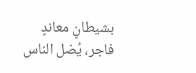بشيطانٍ معاندٍ فاجر، يُضل الناس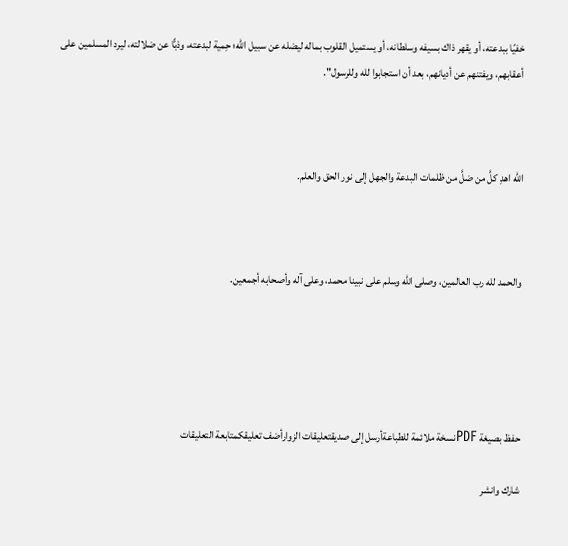خفيًا ببدعته، أو يقهر ذاك بسيفه وسلطانه، أو يستميل القلوب بماله ليضله عن سبيل الله؛ حِمية لبدعته، وذبًّا عن ضلالته، ليرد المسلمين على أعقابهم، ويفتنهم عن أديانهم، بعد أن استجابوا لله وللرسول".



الله اهدِ كلَّ من ضلَّ من ظلمات البدعة والجهل إلى نور الحق والعلم.



والحمد لله رب العالمين، وصلى الله وسلم على نبينا محمد، وعلى آله وأصحابه أجمعين.





حفظ بصيغة PDFنسخة ملائمة للطباعةأرسل إلى صديقتعليقات الزوارأضف تعليقكمتابعة التعليقات

شارك وانشر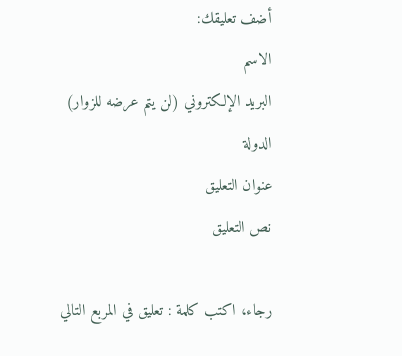أضف تعليقك:
الاسم
البريد الإلكتروني (لن يتم عرضه للزوار)
الدولة
عنوان التعليق
نص التعليق

رجاء، اكتب كلمة : تعليق في المربع التالي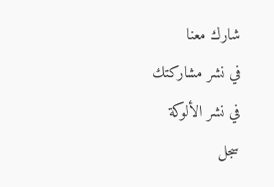شارك معنا
في نشر مشاركتك
في نشر الألوكة
سجل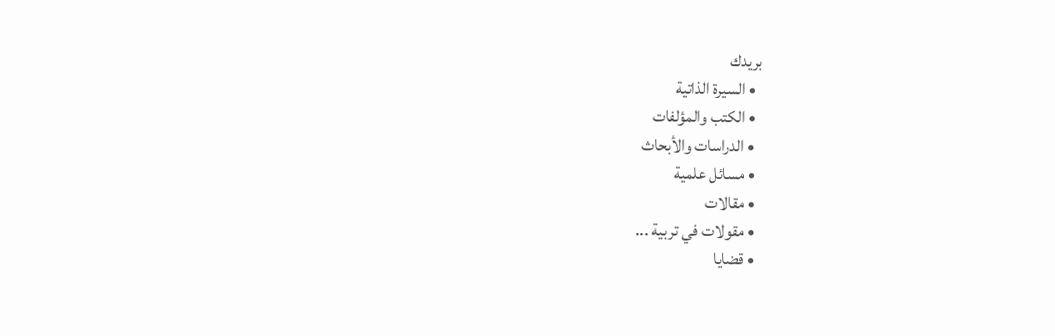بريدك
  • السيرة الذاتية
  • الكتب والمؤلفات
  • الدراسات والأبحاث
  • مسائل علمية
  • مقالات
  • مقولات في تربية ...
  • قضايا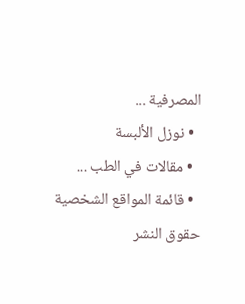المصرفية ...
  • نوزل الألبسة
  • مقالات في الطب ...
  • قائمة المواقع الشخصية
حقوق النشر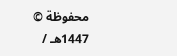محفوظة © 1447هـ /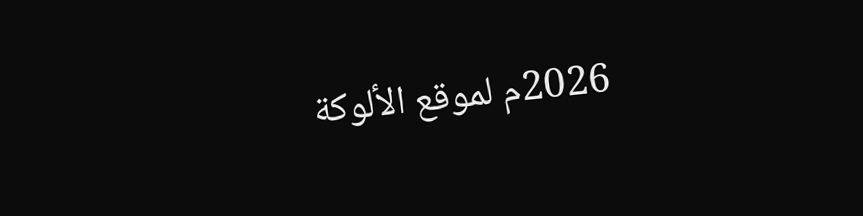2026م لموقع الألوكة